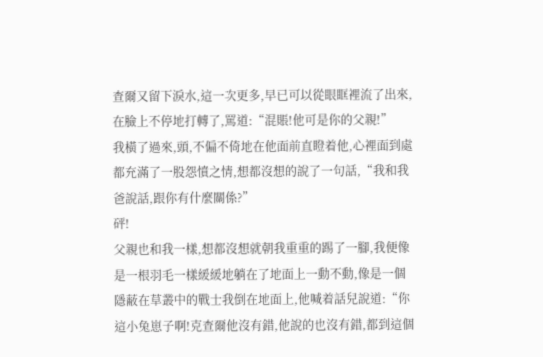查爾又留下淚水,這一次更多,早已可以從眼眶裡流了出來,在臉上不停地打轉了,罵道:“混賬!他可是你的父親!”
我橫了過來,頭,不偏不倚地在他面前直瞪着他,心裡面到處都充滿了一股怨憤之情,想都沒想的說了一句話,“我和我爸說話,跟你有什麼關係?”
砰!
父親也和我一樣,想都沒想就朝我重重的踢了一腳,我便像是一根羽毛一樣緩緩地躺在了地面上一動不動,像是一個隱蔽在草叢中的戰士我倒在地面上,他喊着話兒說道:“你這小兔崽子啊!克查爾他沒有錯,他說的也沒有錯,都到這個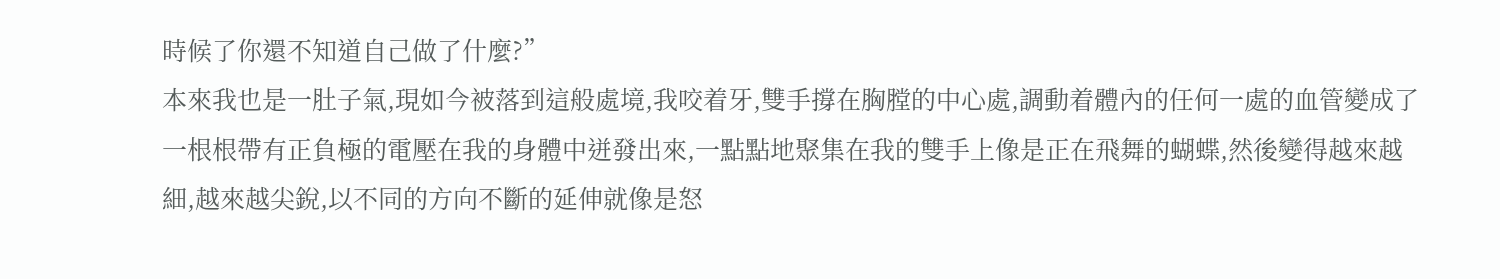時候了你還不知道自己做了什麼?”
本來我也是一肚子氣,現如今被落到這般處境,我咬着牙,雙手撐在胸膛的中心處,調動着體內的任何一處的血管變成了一根根帶有正負極的電壓在我的身體中迸發出來,一點點地聚集在我的雙手上像是正在飛舞的蝴蝶,然後變得越來越細,越來越尖銳,以不同的方向不斷的延伸就像是怒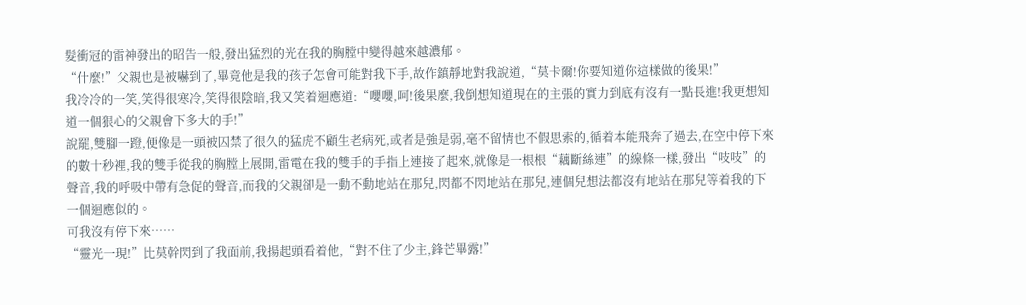髮衝冠的雷神發出的昭告一般,發出猛烈的光在我的胸膛中變得越來越濃郁。
“什麼!”父親也是被嚇到了,畢竟他是我的孩子怎會可能對我下手,故作鎮靜地對我說道,“莫卡爾!你要知道你這樣做的後果!”
我冷冷的一笑,笑得很寒冷,笑得很陰暗,我又笑着迴應道:“嚶嚶,呵!後果麼,我倒想知道現在的主張的實力到底有沒有一點長進!我更想知道一個狠心的父親會下多大的手!”
說罷,雙腳一蹬,便像是一頭被囚禁了很久的猛虎不顧生老病死,或者是強是弱,毫不留情也不假思索的,循着本能飛奔了過去,在空中停下來的數十秒裡,我的雙手從我的胸膛上展開,雷電在我的雙手的手指上連接了起來,就像是一根根“藕斷絲連”的線條一樣,發出“吱吱”的聲音,我的呼吸中帶有急促的聲音,而我的父親卻是一動不動地站在那兒,閃都不閃地站在那兒,連個兒想法都沒有地站在那兒等着我的下一個迴應似的。
可我沒有停下來……
“靈光一現!”比莫幹閃到了我面前,我揚起頭看着他,“對不住了少主,鋒芒畢露!”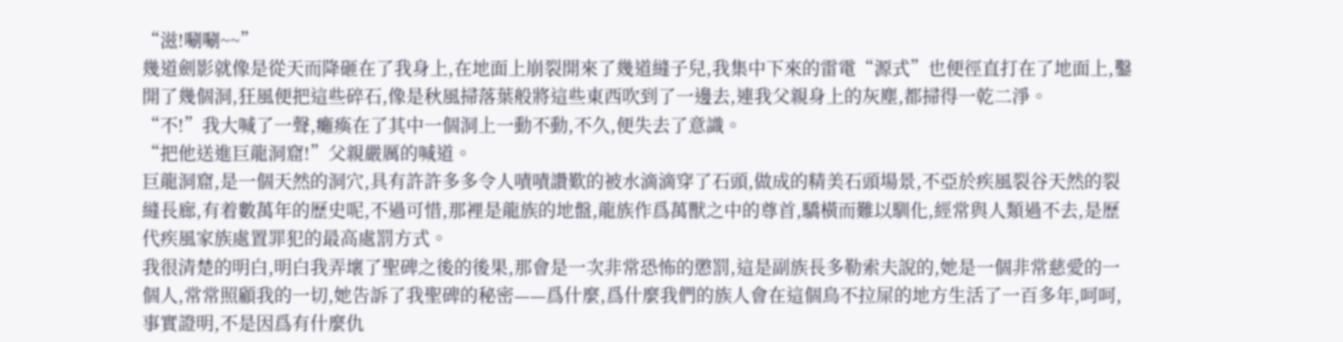“滋!唰唰~~”
幾道劍影就像是從天而降砸在了我身上,在地面上崩裂開來了幾道縫子兒,我集中下來的雷電“源式”也便徑直打在了地面上,鑿開了幾個洞,狂風便把這些碎石,像是秋風掃落葉般將這些東西吹到了一邊去,連我父親身上的灰塵,都掃得一乾二淨。
“不!”我大喊了一聲,癱瘓在了其中一個洞上一動不動,不久,便失去了意識。
“把他送進巨龍洞窟!”父親嚴厲的喊道。
巨龍洞窟,是一個天然的洞穴,具有許許多多令人嘖嘖讚歎的被水滴滴穿了石頭,做成的精美石頭場景,不亞於疾風裂谷天然的裂縫長廊,有着數萬年的歷史呢,不過可惜,那裡是龍族的地盤,龍族作爲萬獸之中的尊首,驕橫而難以馴化,經常與人類過不去,是歷代疾風家族處置罪犯的最高處罰方式。
我很清楚的明白,明白我弄壞了聖碑之後的後果,那會是一次非常恐怖的懲罰,這是副族長多勒索夫說的,她是一個非常慈愛的一個人,常常照顧我的一切,她告訴了我聖碑的秘密——爲什麼,爲什麼我們的族人會在這個鳥不拉屎的地方生活了一百多年,呵呵,事實證明,不是因爲有什麼仇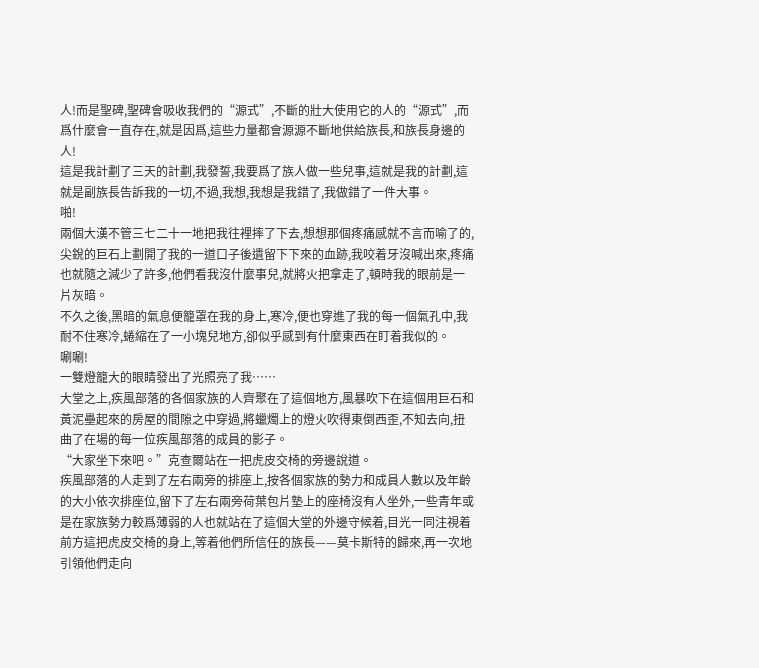人!而是聖碑,聖碑會吸收我們的“源式”,不斷的壯大使用它的人的“源式”,而爲什麼會一直存在,就是因爲,這些力量都會源源不斷地供給族長,和族長身邊的人!
這是我計劃了三天的計劃,我發誓,我要爲了族人做一些兒事,這就是我的計劃,這就是副族長告訴我的一切,不過,我想,我想是我錯了,我做錯了一件大事。
啪!
兩個大漢不管三七二十一地把我往裡摔了下去,想想那個疼痛感就不言而喻了的,尖銳的巨石上劃開了我的一道口子後遺留下下來的血跡,我咬着牙沒喊出來,疼痛也就隨之減少了許多,他們看我沒什麼事兒,就將火把拿走了,頓時我的眼前是一片灰暗。
不久之後,黑暗的氣息便籠罩在我的身上,寒冷,便也穿進了我的每一個氣孔中,我耐不住寒冷,蜷縮在了一小塊兒地方,卻似乎感到有什麼東西在盯着我似的。
唰唰!
一雙燈籠大的眼睛發出了光照亮了我……
大堂之上,疾風部落的各個家族的人齊聚在了這個地方,風暴吹下在這個用巨石和黃泥壘起來的房屋的間隙之中穿過,將蠟燭上的燈火吹得東倒西歪,不知去向,扭曲了在場的每一位疾風部落的成員的影子。
“大家坐下來吧。”克查爾站在一把虎皮交椅的旁邊說道。
疾風部落的人走到了左右兩旁的排座上,按各個家族的勢力和成員人數以及年齡的大小依次排座位,留下了左右兩旁荷葉包片墊上的座椅沒有人坐外,一些青年或是在家族勢力較爲薄弱的人也就站在了這個大堂的外邊守候着,目光一同注視着前方這把虎皮交椅的身上,等着他們所信任的族長——莫卡斯特的歸來,再一次地引領他們走向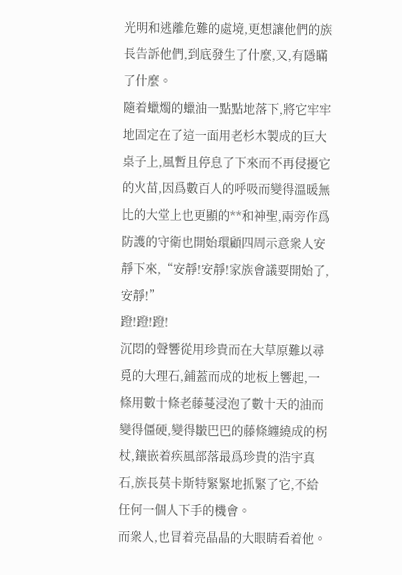光明和逃離危難的處境,更想讓他們的族長告訴他們,到底發生了什麼,又,有隱瞞了什麼。
隨着蠟燭的蠟油一點點地落下,將它牢牢地固定在了這一面用老杉木製成的巨大桌子上,風暫且停息了下來而不再侵擾它的火苗,因爲數百人的呼吸而變得溫暖無比的大堂上也更顯的**和神聖,兩旁作爲防護的守衛也開始環顧四周示意衆人安靜下來,“安靜!安靜!家族會議要開始了,安靜!”
蹬!蹬!蹬!
沉悶的聲響從用珍貴而在大草原難以尋覓的大理石,鋪蓋而成的地板上響起,一條用數十條老藤蔓浸泡了數十天的油而變得僵硬,變得皺巴巴的藤條纏繞成的柺杖,鑲嵌着疾風部落最爲珍貴的浩宇真石,族長莫卡斯特緊緊地抓緊了它,不給任何一個人下手的機會。
而衆人,也冒着亮晶晶的大眼睛看着他。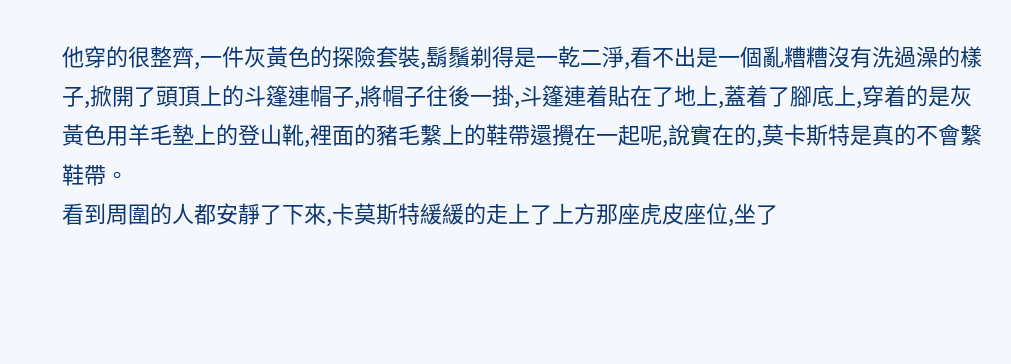他穿的很整齊,一件灰黃色的探險套裝,鬍鬚剃得是一乾二淨,看不出是一個亂糟糟沒有洗過澡的樣子,掀開了頭頂上的斗篷連帽子,將帽子往後一掛,斗篷連着貼在了地上,蓋着了腳底上,穿着的是灰黃色用羊毛墊上的登山靴,裡面的豬毛繫上的鞋帶還攪在一起呢,說實在的,莫卡斯特是真的不會繫鞋帶。
看到周圍的人都安靜了下來,卡莫斯特緩緩的走上了上方那座虎皮座位,坐了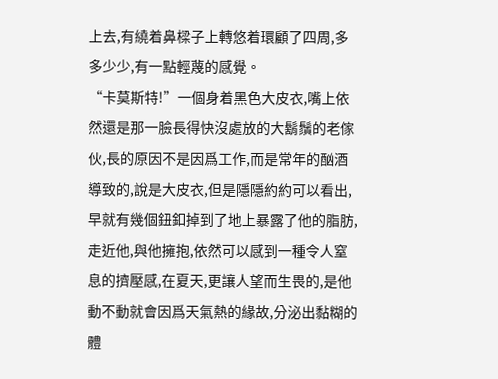上去,有繞着鼻樑子上轉悠着環顧了四周,多多少少,有一點輕蔑的感覺。
“卡莫斯特!”一個身着黑色大皮衣,嘴上依然還是那一臉長得快沒處放的大鬍鬚的老傢伙,長的原因不是因爲工作,而是常年的酗酒導致的,說是大皮衣,但是隱隱約約可以看出,早就有幾個鈕釦掉到了地上暴露了他的脂肪,走近他,與他擁抱,依然可以感到一種令人窒息的擠壓感,在夏天,更讓人望而生畏的,是他動不動就會因爲天氣熱的緣故,分泌出黏糊的體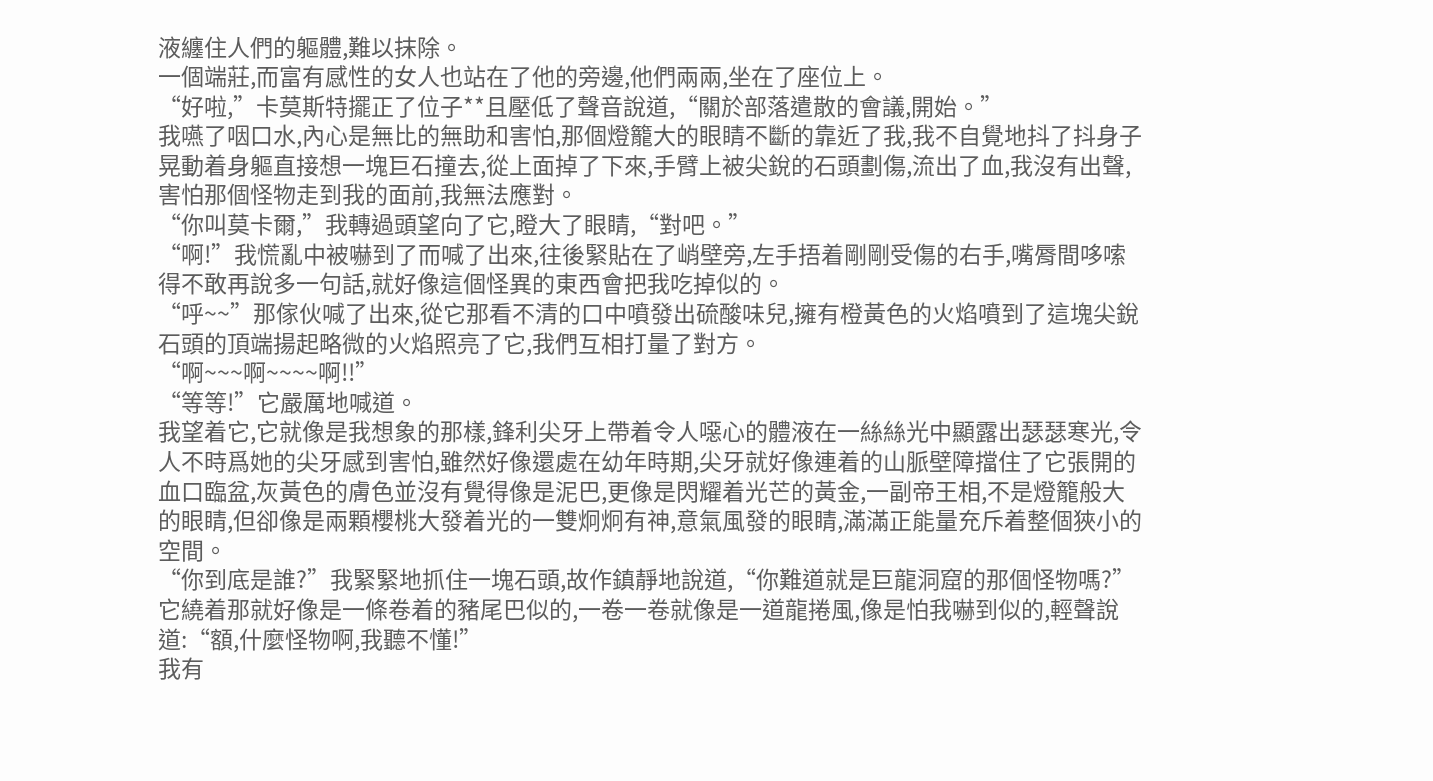液纏住人們的軀體,難以抹除。
一個端莊,而富有感性的女人也站在了他的旁邊,他們兩兩,坐在了座位上。
“好啦,”卡莫斯特擺正了位子**且壓低了聲音說道,“關於部落遣散的會議,開始。”
我嚥了咽口水,內心是無比的無助和害怕,那個燈籠大的眼睛不斷的靠近了我,我不自覺地抖了抖身子晃動着身軀直接想一塊巨石撞去,從上面掉了下來,手臂上被尖銳的石頭劃傷,流出了血,我沒有出聲,害怕那個怪物走到我的面前,我無法應對。
“你叫莫卡爾,”我轉過頭望向了它,瞪大了眼睛,“對吧。”
“啊!”我慌亂中被嚇到了而喊了出來,往後緊貼在了峭壁旁,左手捂着剛剛受傷的右手,嘴脣間哆嗦得不敢再說多一句話,就好像這個怪異的東西會把我吃掉似的。
“呼~~”那傢伙喊了出來,從它那看不清的口中噴發出硫酸味兒,擁有橙黃色的火焰噴到了這塊尖銳石頭的頂端揚起略微的火焰照亮了它,我們互相打量了對方。
“啊~~~啊~~~~啊!!”
“等等!”它嚴厲地喊道。
我望着它,它就像是我想象的那樣,鋒利尖牙上帶着令人噁心的體液在一絲絲光中顯露出瑟瑟寒光,令人不時爲她的尖牙感到害怕,雖然好像還處在幼年時期,尖牙就好像連着的山脈壁障擋住了它張開的血口臨盆,灰黃色的膚色並沒有覺得像是泥巴,更像是閃耀着光芒的黃金,一副帝王相,不是燈籠般大的眼睛,但卻像是兩顆櫻桃大發着光的一雙炯炯有神,意氣風發的眼睛,滿滿正能量充斥着整個狹小的空間。
“你到底是誰?”我緊緊地抓住一塊石頭,故作鎮靜地說道,“你難道就是巨龍洞窟的那個怪物嗎?”
它繞着那就好像是一條卷着的豬尾巴似的,一卷一卷就像是一道龍捲風,像是怕我嚇到似的,輕聲說道:“額,什麼怪物啊,我聽不懂!”
我有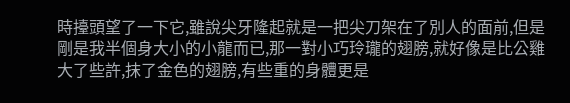時擡頭望了一下它,雖說尖牙隆起就是一把尖刀架在了別人的面前,但是剛是我半個身大小的小龍而已,那一對小巧玲瓏的翅膀,就好像是比公雞大了些許,抹了金色的翅膀,有些重的身體更是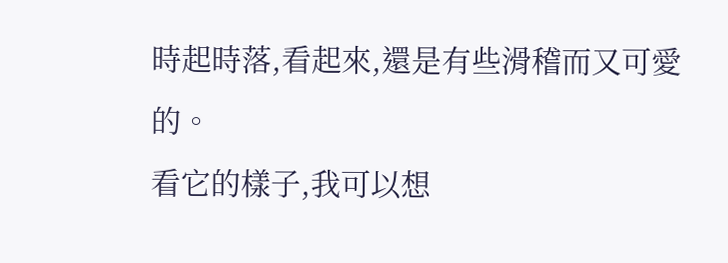時起時落,看起來,還是有些滑稽而又可愛的。
看它的樣子,我可以想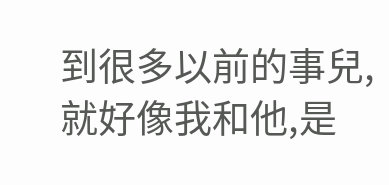到很多以前的事兒,就好像我和他,是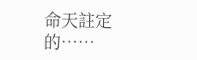命天註定的……